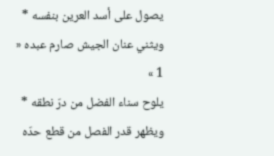يصول على أسد العرين بنفسه * ويثني عنان الجيش صارم عبده « 1 »
يلوح سناء الفضل من درّ نطقه * ويظهر قدر الفصل من قطع حدّه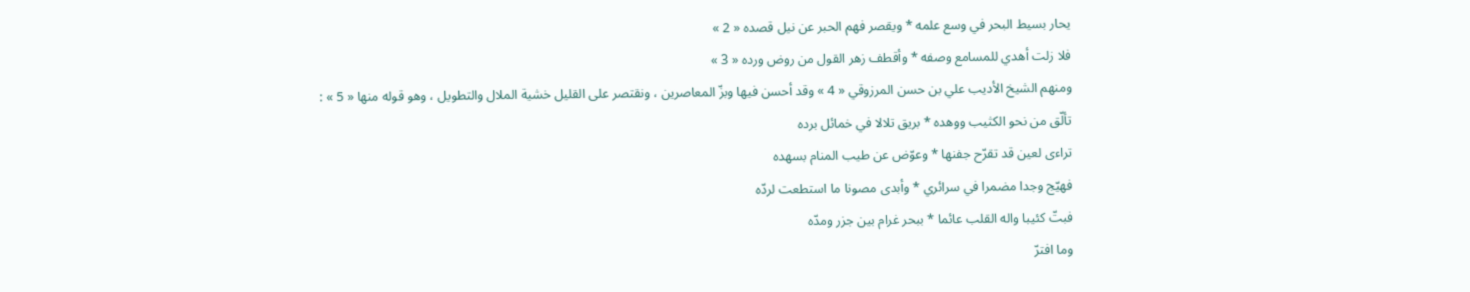يحار بسيط البحر في وسع علمه * ويقصر فهم الحبر عن نيل قصده « 2 »
فلا زلت أهدي للمسامع وصفه * وأقطف زهر القول من روض ورده « 3 »
ومنهم الشيخ الأديب علي بن حسن المرزوقي « 4 » وقد أحسن فيها وبزّ المعاصرين ، ونقتصر على القليل خشية الملال والتطويل ، وهو قوله منها « 5 » :
تألّق من نحو الكثيب ووهده * بريق تلالا في خمائل برده
تراءى لعين قد تقرّح جفنها * وعوّض عن طيب المنام بسهده
فهيّج وجدا مضمرا في سرائري * وأبدى مصونا ما استطعت لردّه
فبتّ كئيبا واله القلب عائما * ببحر غرام بين جزر ومدّه
وما افترّ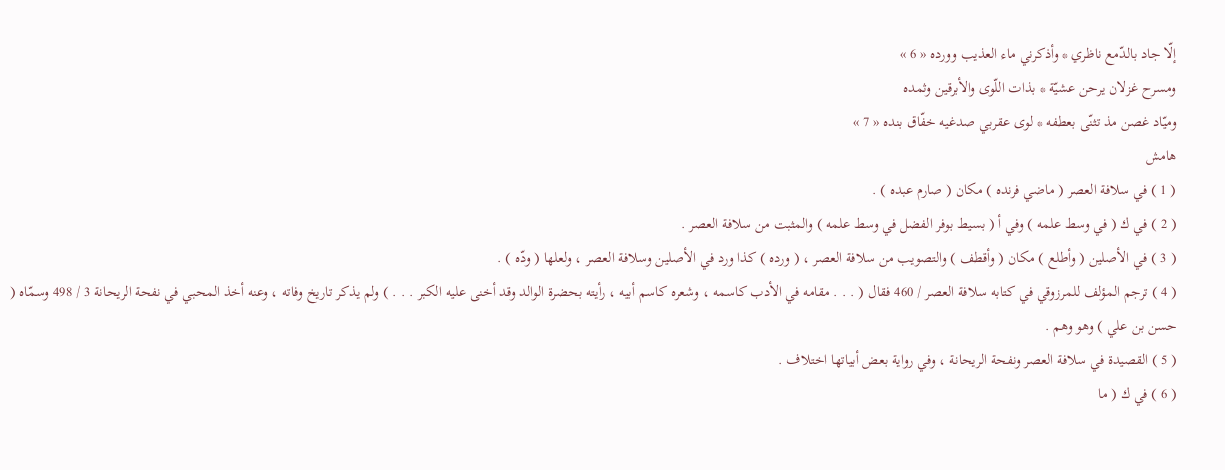إلّا جاد بالدّمع ناظري * وأذكرني ماء العذيب وورده « 6 »
ومسرح غزلان يرحن عشيّة * بذات اللّوى والأبرقين وثمده
وميّاد غصن مذ تثنّى بعطفه * لوى عقربي صدغيه خفّاق بنده « 7 »
هامش
( 1 ) في سلافة العصر ( ماضي فرنده ) مكان ( صارم عبده ) .
( 2 ) في ك ( في وسط علمه ) وفي أ ( بسيط بوفر الفضل في وسط علمه ) والمثبت من سلافة العصر .
( 3 ) في الأصلين ( وأطلع ) مكان ( وأقطف ) والتصويب من سلافة العصر ، ( ورده ) كذا ورد في الأصلين وسلافة العصر ، ولعلها ( ودّه ) .
( 4 ) ترجم المؤلف للمرزوقي في كتابه سلافة العصر / 460 فقال ( . . . مقامه في الأدب كاسمه ، وشعره كاسم أبيه ، رأيته بحضرة الوالد وقد أخنى عليه الكبر . . . ) ولم يذكر تاريخ وفاته ، وعنه أخذ المحبي في نفحة الريحانة 3 / 498 وسمّاه ( حسن بن علي ) وهو وهم .
( 5 ) القصيدة في سلافة العصر ونفحة الريحانة ، وفي رواية بعض أبياتها اختلاف .
( 6 ) في ك ( ما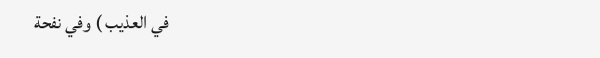في العذيب ) وفي نفحة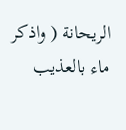الريحانة ( واذكر ماء بالعذيب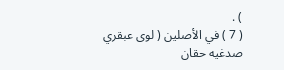) .
( 7 ) في الأصلين ( لوى عبقري صدغيه حقان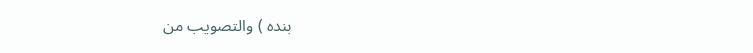بنده ) والتصويب من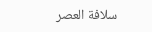سلافة العصر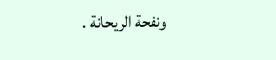ونفحة الريحانة .